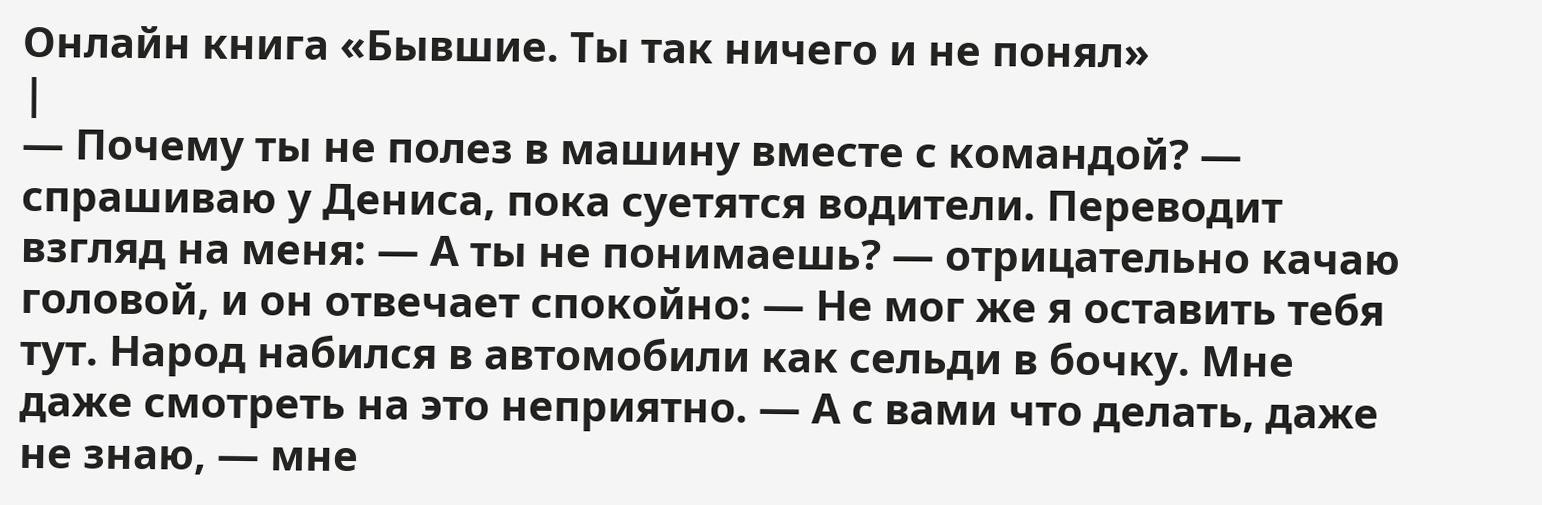Онлайн книга «Бывшие. Ты так ничего и не понял»
|
— Почему ты не полез в машину вместе с командой? — спрашиваю у Дениса, пока суетятся водители. Переводит взгляд на меня: — А ты не понимаешь? — отрицательно качаю головой, и он отвечает спокойно: — Не мог же я оставить тебя тут. Народ набился в автомобили как сельди в бочку. Мне даже смотреть на это неприятно. — А с вами что делать, даже не знаю, — мне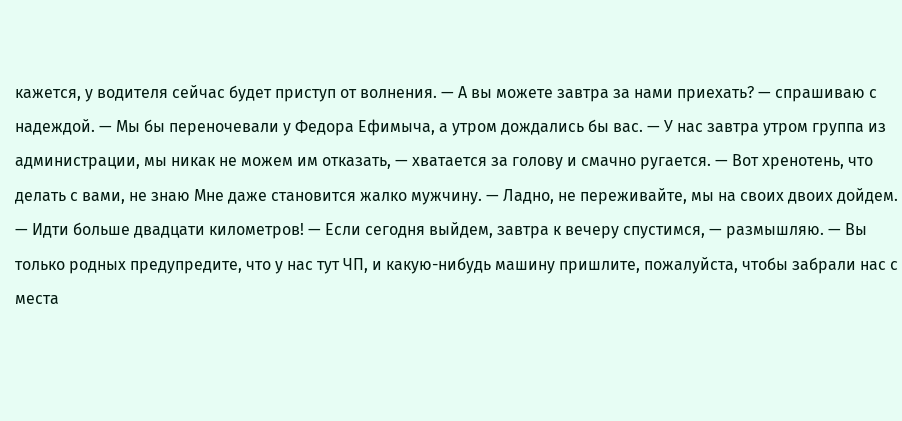кажется, у водителя сейчас будет приступ от волнения. — А вы можете завтра за нами приехать? — спрашиваю с надеждой. — Мы бы переночевали у Федора Ефимыча, а утром дождались бы вас. — У нас завтра утром группа из администрации, мы никак не можем им отказать, — хватается за голову и смачно ругается. — Вот хренотень, что делать с вами, не знаю Мне даже становится жалко мужчину. — Ладно, не переживайте, мы на своих двоих дойдем. — Идти больше двадцати километров! — Если сегодня выйдем, завтра к вечеру спустимся, — размышляю. — Вы только родных предупредите, что у нас тут ЧП, и какую-нибудь машину пришлите, пожалуйста, чтобы забрали нас с места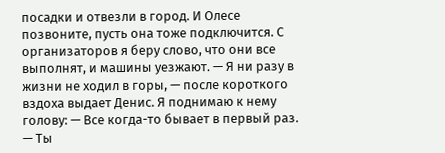посадки и отвезли в город. И Олесе позвоните, пусть она тоже подключится. С организаторов я беру слово, что они все выполнят, и машины уезжают. — Я ни разу в жизни не ходил в горы, — после короткого вздоха выдает Денис. Я поднимаю к нему голову: — Все когда-то бывает в первый раз. — Ты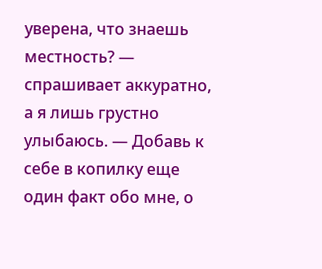уверена, что знаешь местность? — спрашивает аккуратно, а я лишь грустно улыбаюсь. — Добавь к себе в копилку еще один факт обо мне, о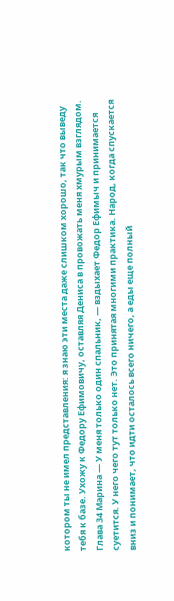котором ты не имел представления: я знаю эти места даже слишком хорошо, так что выведу тебя к базе. Ухожу к Федору Ефимовичу, оставляя Дениса в провожать меня хмурым взглядом. Глава 34 Марина — У меня только один спальник, — вздыхает Федор Ефимыч и принимается суетится. У него чего тут только нет. Это принятая многими практика. Народ, когда спускается вниз и понимает, что идти осталось всего ничего, а еды еще полный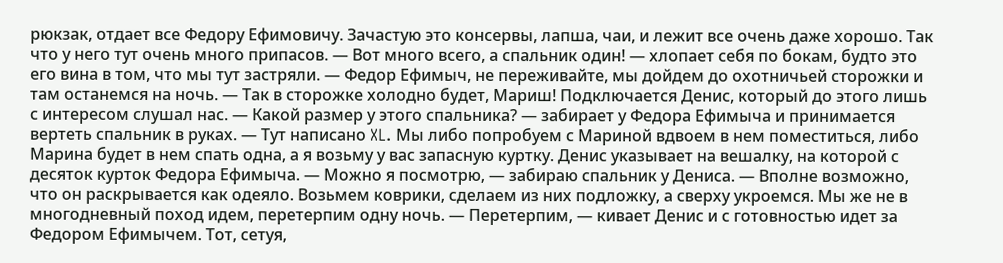рюкзак, отдает все Федору Ефимовичу. Зачастую это консервы, лапша, чаи, и лежит все очень даже хорошо. Так что у него тут очень много припасов. — Вот много всего, а спальник один! — хлопает себя по бокам, будто это его вина в том, что мы тут застряли. — Федор Ефимыч, не переживайте, мы дойдем до охотничьей сторожки и там останемся на ночь. — Так в сторожке холодно будет, Мариш! Подключается Денис, который до этого лишь с интересом слушал нас. — Какой размер у этого спальника? — забирает у Федора Ефимыча и принимается вертеть спальник в руках. — Тут написано XL. Мы либо попробуем с Мариной вдвоем в нем поместиться, либо Марина будет в нем спать одна, а я возьму у вас запасную куртку. Денис указывает на вешалку, на которой с десяток курток Федора Ефимыча. — Можно я посмотрю, — забираю спальник у Дениса. — Вполне возможно, что он раскрывается как одеяло. Возьмем коврики, сделаем из них подложку, а сверху укроемся. Мы же не в многодневный поход идем, перетерпим одну ночь. — Перетерпим, — кивает Денис и с готовностью идет за Федором Ефимычем. Тот, сетуя,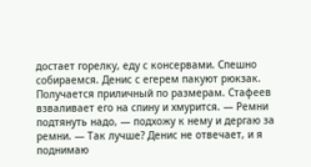достает горелку, еду с консервами. Спешно собираемся. Денис с егерем пакуют рюкзак. Получается приличный по размерам. Стафеев взваливает его на спину и хмурится. — Ремни подтянуть надо, — подхожу к нему и дергаю за ремни. — Так лучше? Денис не отвечает, и я поднимаю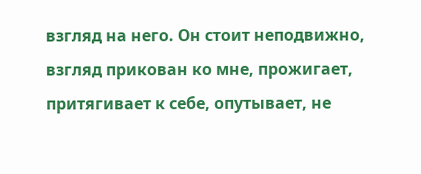взгляд на него. Он стоит неподвижно, взгляд прикован ко мне, прожигает, притягивает к себе, опутывает, не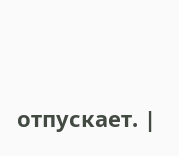отпускает. |